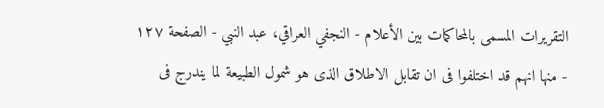التقريرات المسمى بالمحاكمات بين الأعلام - النجفي العراقي، عبد النبي - الصفحة ١٢٧ - منها انهم قد اختلفوا فى ان تقابل الاطلاق الذى هو شمول الطبيعة لما يندرج فى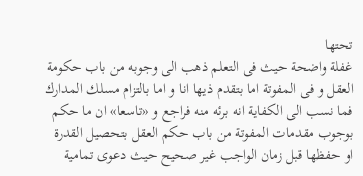تحتها
غفلة واضحة حيث فى التعلم ذهب الى وجوبه من باب حكومة العقل و فى المفوتة اما بتقدم ذيها انا و اما بالتزام مسلك المدارك فما نسب الى الكفاية انه برئه منه فراجع و «تاسعا» ان ما حكم بوجوب مقدمات المفوتة من باب حكم العقل بتحصيل القدرة او حفظها قبل زمان الواجب غير صحيح حيث دعوى تمامية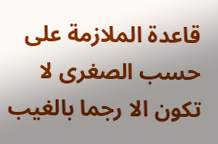قاعدة الملازمة على حسب الصغرى لا تكون الا رجما بالغيب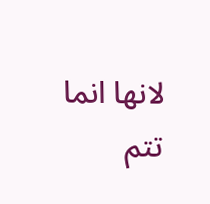لانها انما تتم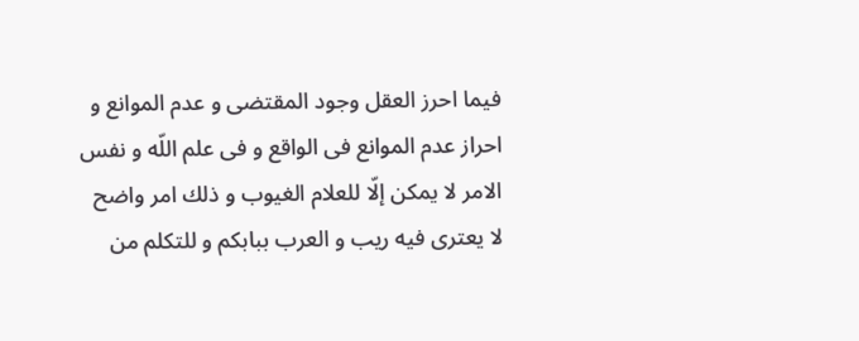فيما احرز العقل وجود المقتضى و عدم الموانع و احراز عدم الموانع فى الواقع و فى علم اللّه و نفس الامر لا يمكن إلّا للعلام الغيوب و ذلك امر واضح لا يعترى فيه ريب و العرب ببابكم و للتكلم من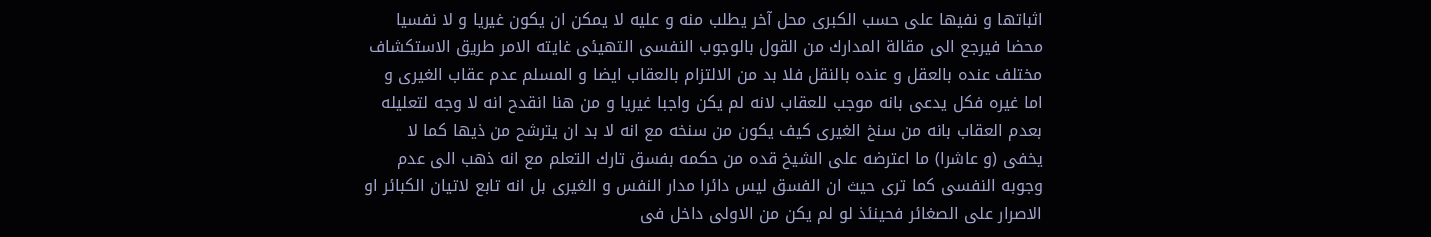اثباتها و نفيها على حسب الكبرى محل آخر يطلب منه و عليه لا يمكن ان يكون غيريا و لا نفسيا محضا فيرجع الى مقالة المدارك من القول بالوجوب النفسى التهيئى غايته الامر طريق الاستكشاف مختلف عنده بالعقل و عنده بالنقل فلا بد من الالتزام بالعقاب ايضا و المسلم عدم عقاب الغيرى و اما غيره فكل يدعى بانه موجب للعقاب لانه لم يكن واجبا غيريا و من هنا انقدح انه لا وجه لتعليله بعدم العقاب بانه من سنخ الغيرى كيف يكون من سنخه مع انه لا بد ان يترشح من ذيها كما لا يخفى (و عاشرا) ما اعترضه على الشيخ قده من حكمه بفسق تارك التعلم مع انه ذهب الى عدم وجوبه النفسى كما ترى حيث ان الفسق ليس دائرا مدار النفس و الغيرى بل انه تابع لاتيان الكبائر او الاصرار على الصغائر فحينئذ لو لم يكن من الاولى داخل فى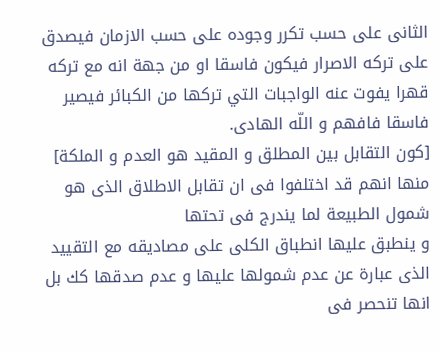الثانى على حسب تكرر وجوده على حسب الازمان فيصدق على تركه الاصرار فيكون فاسقا او من جهة انه مع تركه قهرا يفوت عنه الواجبات التي تركها من الكبائر فيصير فاسقا فافهم و اللّه الهادى.
[كون التقابل بين المطلق و المقيد هو العدم و الملكة]
منها انهم قد اختلفوا فى ان تقابل الاطلاق الذى هو شمول الطبيعة لما يندرج فى تحتها
و ينطبق عليها انطباق الكلى على مصاديقه مع التقييد الذى عبارة عن عدم شمولها عليها و عدم صدقها كك بل انها تنحصر فى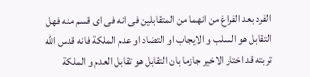الفرد بعد الفراغ من انهما من المتقابلين فى انه فى اى قسم منه فهل التقابل هو السلب و الايجاب او التضاد او عدم الملكة فانه قدس اللّه تربته قد اختار الاخير جازما بان التقابل هو تقابل العدم و الملكة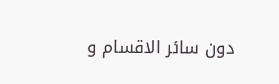دون سائر الاقسام و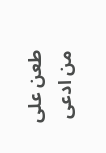طعن على من ادعى